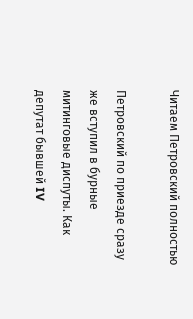Читаем Петровский полностью

Петровский по приезде сразу же вступил в бурные митинговые диспуты. Как депутат бывшей IV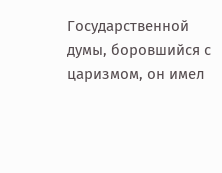Государственной думы, боровшийся с царизмом, он имел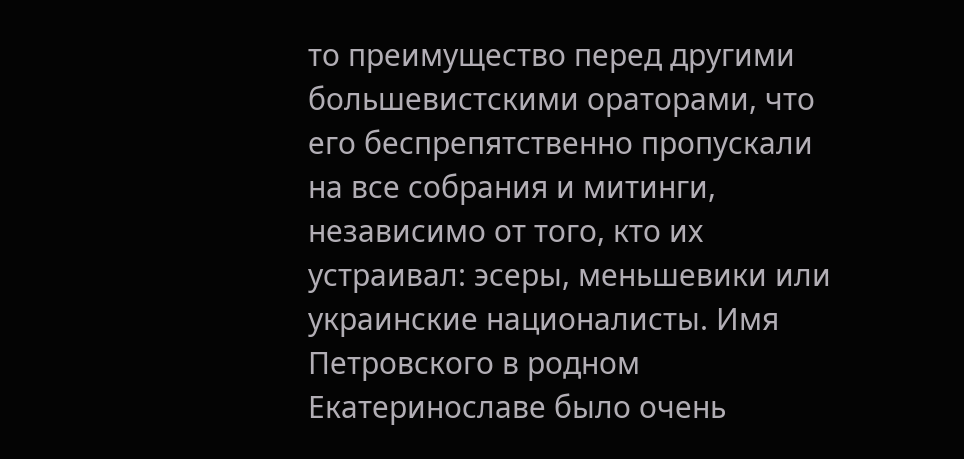то преимущество перед другими большевистскими ораторами, что его беспрепятственно пропускали на все собрания и митинги, независимо от того, кто их устраивал: эсеры, меньшевики или украинские националисты. Имя Петровского в родном Екатеринославе было очень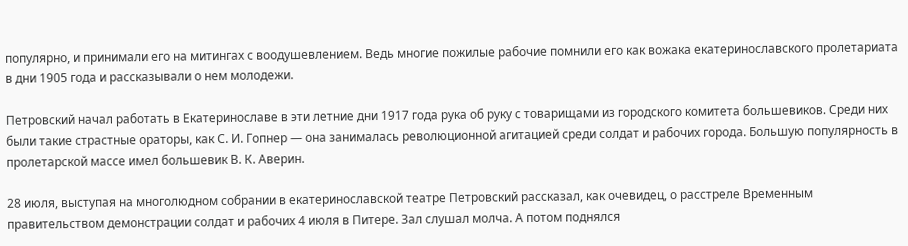популярно, и принимали его на митингах с воодушевлением. Ведь многие пожилые рабочие помнили его как вожака екатеринославского пролетариата в дни 1905 года и рассказывали о нем молодежи.

Петровский начал работать в Екатеринославе в эти летние дни 1917 года рука об руку с товарищами из городского комитета большевиков. Среди них были такие страстные ораторы, как С. И. Гопнер — она занималась революционной агитацией среди солдат и рабочих города. Большую популярность в пролетарской массе имел большевик В. К. Аверин.

28 июля, выступая на многолюдном собрании в екатеринославской театре Петровский рассказал, как очевидец, о расстреле Временным правительством демонстрации солдат и рабочих 4 июля в Питере. Зал слушал молча. А потом поднялся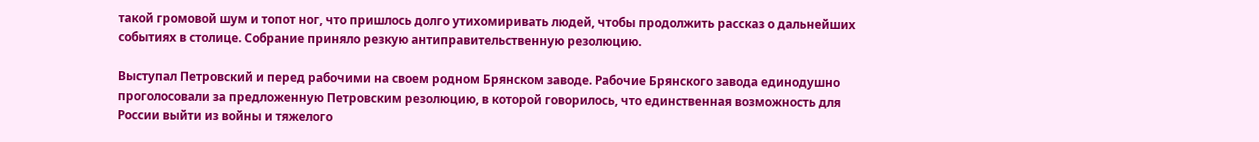такой громовой шум и топот ног, что пришлось долго утихомиривать людей, чтобы продолжить рассказ о дальнейших событиях в столице. Собрание приняло резкую антиправительственную резолюцию.

Выступал Петровский и перед рабочими на своем родном Брянском заводе. Рабочие Брянского завода единодушно проголосовали за предложенную Петровским резолюцию, в которой говорилось, что единственная возможность для России выйти из войны и тяжелого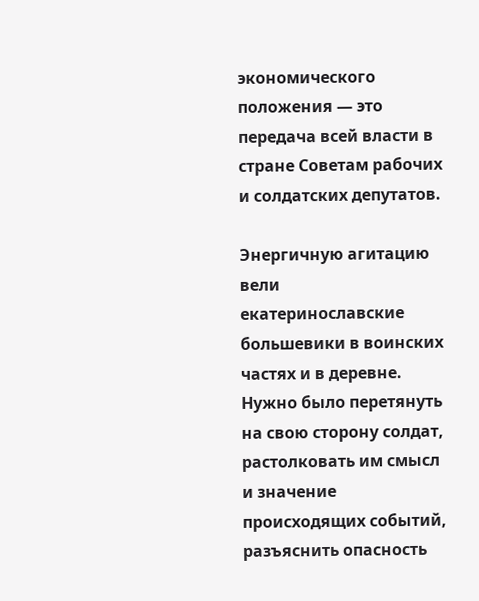экономического положения — это передача всей власти в стране Советам рабочих и солдатских депутатов.

Энергичную агитацию вели екатеринославские большевики в воинских частях и в деревне. Нужно было перетянуть на свою сторону солдат, растолковать им смысл и значение происходящих событий, разъяснить опасность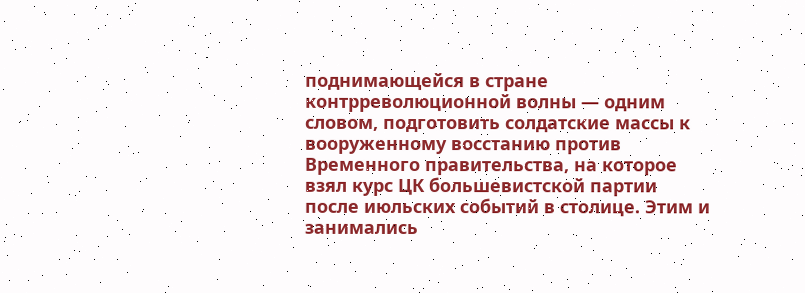поднимающейся в стране контрреволюционной волны — одним словом, подготовить солдатские массы к вооруженному восстанию против Временного правительства, на которое взял курс ЦК большевистской партии после июльских событий в столице. Этим и занимались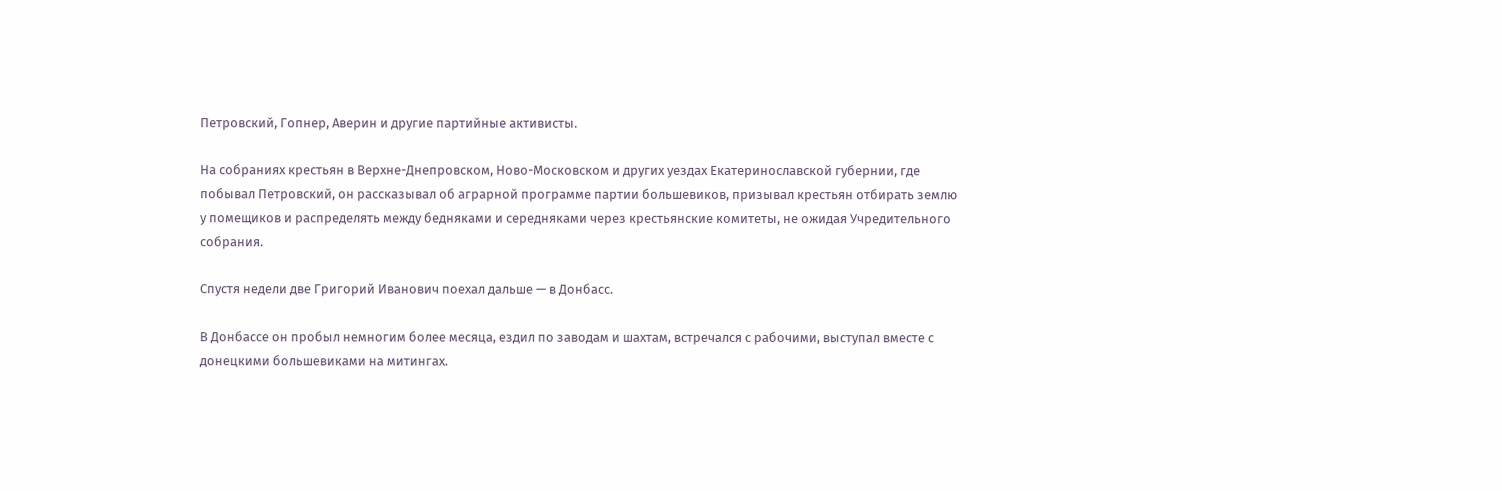Петровский, Гопнер, Аверин и другие партийные активисты.

На собраниях крестьян в Верхне-Днепровском, Ново-Московском и других уездах Екатеринославской губернии, где побывал Петровский, он рассказывал об аграрной программе партии большевиков, призывал крестьян отбирать землю у помещиков и распределять между бедняками и середняками через крестьянские комитеты, не ожидая Учредительного собрания.

Спустя недели две Григорий Иванович поехал дальше — в Донбасс.

В Донбассе он пробыл немногим более месяца, ездил по заводам и шахтам, встречался с рабочими, выступал вместе с донецкими большевиками на митингах.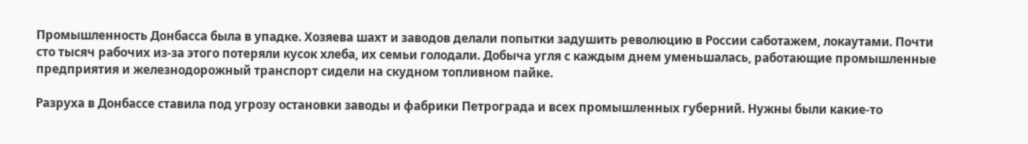Промышленность Донбасса была в упадке. Хозяева шахт и заводов делали попытки задушить революцию в России саботажем, локаутами. Почти сто тысяч рабочих из-за этого потеряли кусок хлеба, их семьи голодали. Добыча угля с каждым днем уменьшалась, работающие промышленные предприятия и железнодорожный транспорт сидели на скудном топливном пайке.

Разруха в Донбассе ставила под угрозу остановки заводы и фабрики Петрограда и всех промышленных губерний. Нужны были какие-то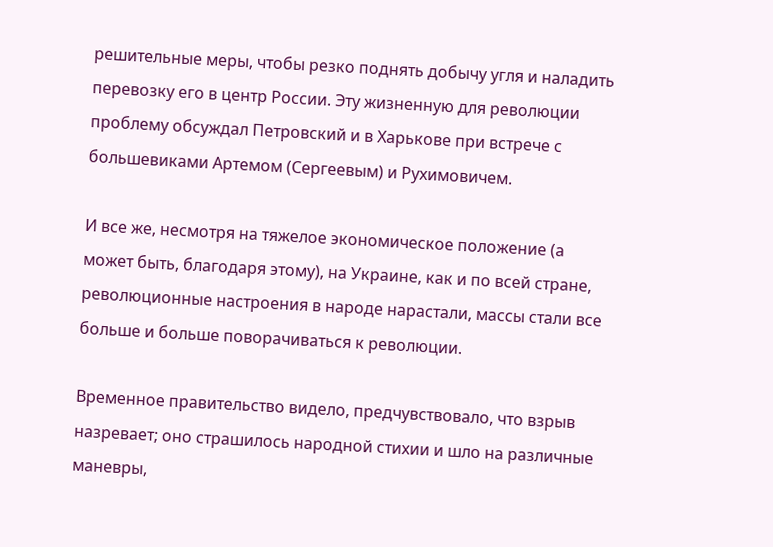решительные меры, чтобы резко поднять добычу угля и наладить перевозку его в центр России. Эту жизненную для революции проблему обсуждал Петровский и в Харькове при встрече с большевиками Артемом (Сергеевым) и Рухимовичем.

И все же, несмотря на тяжелое экономическое положение (а может быть, благодаря этому), на Украине, как и по всей стране, революционные настроения в народе нарастали, массы стали все больше и больше поворачиваться к революции.

Временное правительство видело, предчувствовало, что взрыв назревает; оно страшилось народной стихии и шло на различные маневры,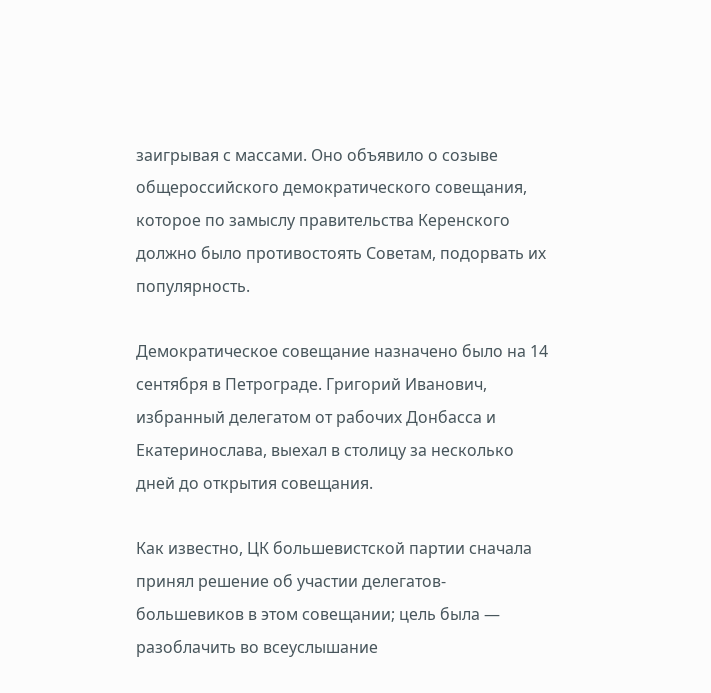заигрывая с массами. Оно объявило о созыве общероссийского демократического совещания, которое по замыслу правительства Керенского должно было противостоять Советам, подорвать их популярность.

Демократическое совещание назначено было на 14 сентября в Петрограде. Григорий Иванович, избранный делегатом от рабочих Донбасса и Екатеринослава, выехал в столицу за несколько дней до открытия совещания.

Как известно, ЦК большевистской партии сначала принял решение об участии делегатов-большевиков в этом совещании; цель была — разоблачить во всеуслышание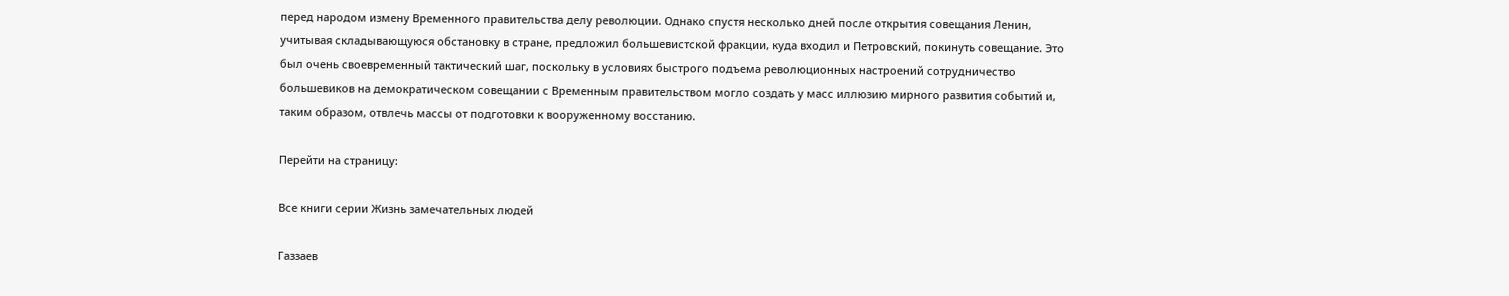перед народом измену Временного правительства делу революции. Однако спустя несколько дней после открытия совещания Ленин, учитывая складывающуюся обстановку в стране, предложил большевистской фракции, куда входил и Петровский, покинуть совещание. Это был очень своевременный тактический шаг, поскольку в условиях быстрого подъема революционных настроений сотрудничество большевиков на демократическом совещании с Временным правительством могло создать у масс иллюзию мирного развития событий и, таким образом, отвлечь массы от подготовки к вооруженному восстанию.

Перейти на страницу:

Все книги серии Жизнь замечательных людей

Газзаев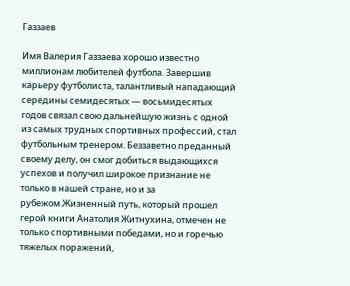Газзаев

Имя Валерия Газзаева хорошо известно миллионам любителей футбола. Завершив карьеру футболиста, талантливый нападающий середины семидесятых — восьмидесятых годов связал свою дальнейшую жизнь с одной из самых трудных спортивных профессий, стал футбольным тренером. Беззаветно преданный своему делу, он смог добиться выдающихся успехов и получил широкое признание не только в нашей стране, но и за рубежом.Жизненный путь, который прошел герой книги Анатолия Житнухина, отмечен не только спортивными победами, но и горечью тяжелых поражений,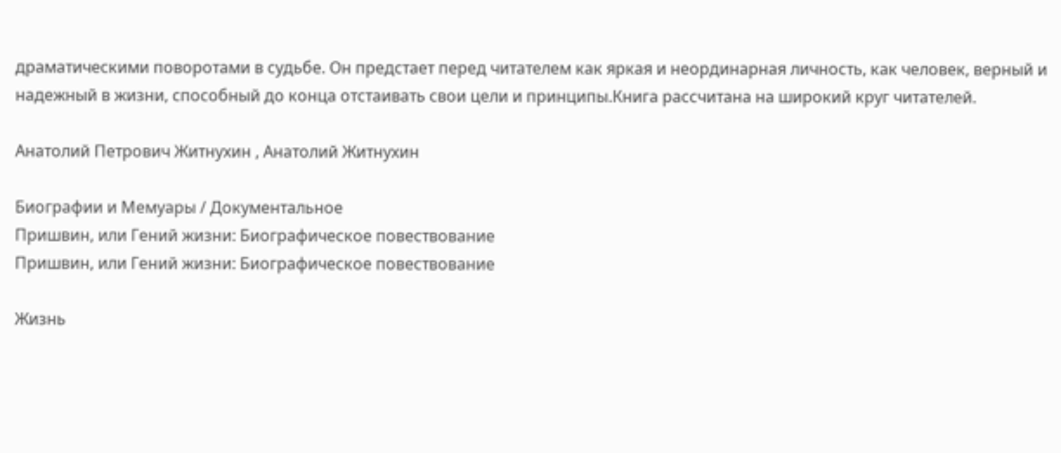драматическими поворотами в судьбе. Он предстает перед читателем как яркая и неординарная личность, как человек, верный и надежный в жизни, способный до конца отстаивать свои цели и принципы.Книга рассчитана на широкий круг читателей.

Анатолий Петрович Житнухин , Анатолий Житнухин

Биографии и Мемуары / Документальное
Пришвин, или Гений жизни: Биографическое повествование
Пришвин, или Гений жизни: Биографическое повествование

Жизнь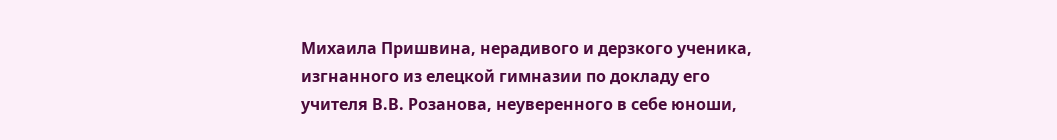Михаила Пришвина, нерадивого и дерзкого ученика, изгнанного из елецкой гимназии по докладу его учителя В.В. Розанова, неуверенного в себе юноши,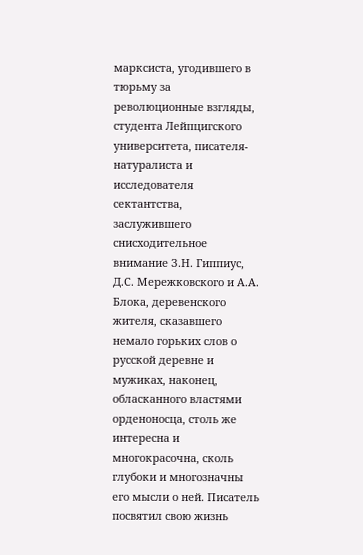марксиста, угодившего в тюрьму за революционные взгляды, студента Лейпцигского университета, писателя-натуралиста и исследователя сектантства, заслужившего снисходительное внимание З.Н. Гиппиус, Д.С. Мережковского и А.А. Блока, деревенского жителя, сказавшего немало горьких слов о русской деревне и мужиках, наконец, обласканного властями орденоносца, столь же интересна и многокрасочна, сколь глубоки и многозначны его мысли о ней. Писатель посвятил свою жизнь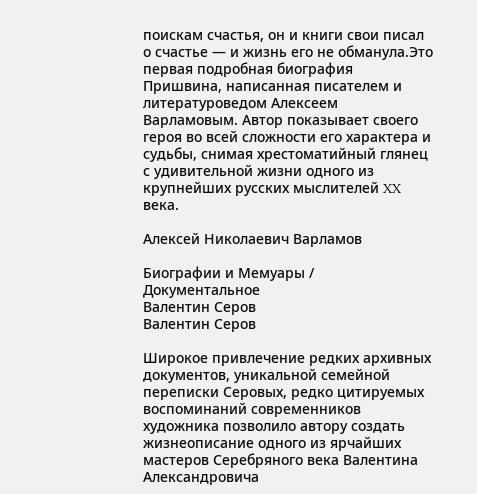поискам счастья, он и книги свои писал о счастье — и жизнь его не обманула.Это первая подробная биография Пришвина, написанная писателем и литературоведом Алексеем Варламовым. Автор показывает своего героя во всей сложности его характера и судьбы, снимая хрестоматийный глянец с удивительной жизни одного из крупнейших русских мыслителей XX века.

Алексей Николаевич Варламов

Биографии и Мемуары / Документальное
Валентин Серов
Валентин Серов

Широкое привлечение редких архивных документов, уникальной семейной переписки Серовых, редко цитируемых воспоминаний современников художника позволило автору создать жизнеописание одного из ярчайших мастеров Серебряного века Валентина Александровича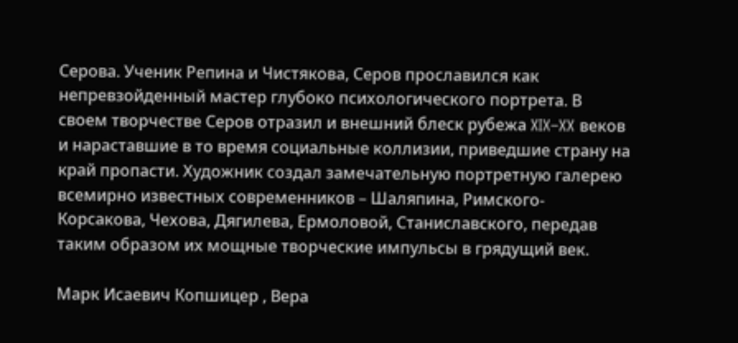Серова. Ученик Репина и Чистякова, Серов прославился как непревзойденный мастер глубоко психологического портрета. В своем творчестве Серов отразил и внешний блеск рубежа XIX–XX веков и нараставшие в то время социальные коллизии, приведшие страну на край пропасти. Художник создал замечательную портретную галерею всемирно известных современников – Шаляпина, Римского-Корсакова, Чехова, Дягилева, Ермоловой, Станиславского, передав таким образом их мощные творческие импульсы в грядущий век.

Марк Исаевич Копшицер , Вера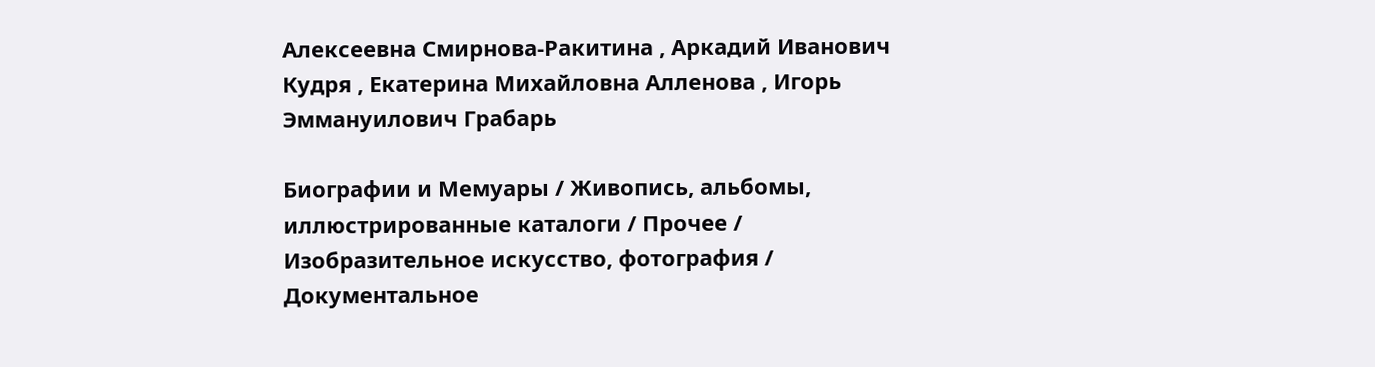Алексеевна Смирнова-Ракитина , Аркадий Иванович Кудря , Екатерина Михайловна Алленова , Игорь Эммануилович Грабарь

Биографии и Мемуары / Живопись, альбомы, иллюстрированные каталоги / Прочее / Изобразительное искусство, фотография / Документальное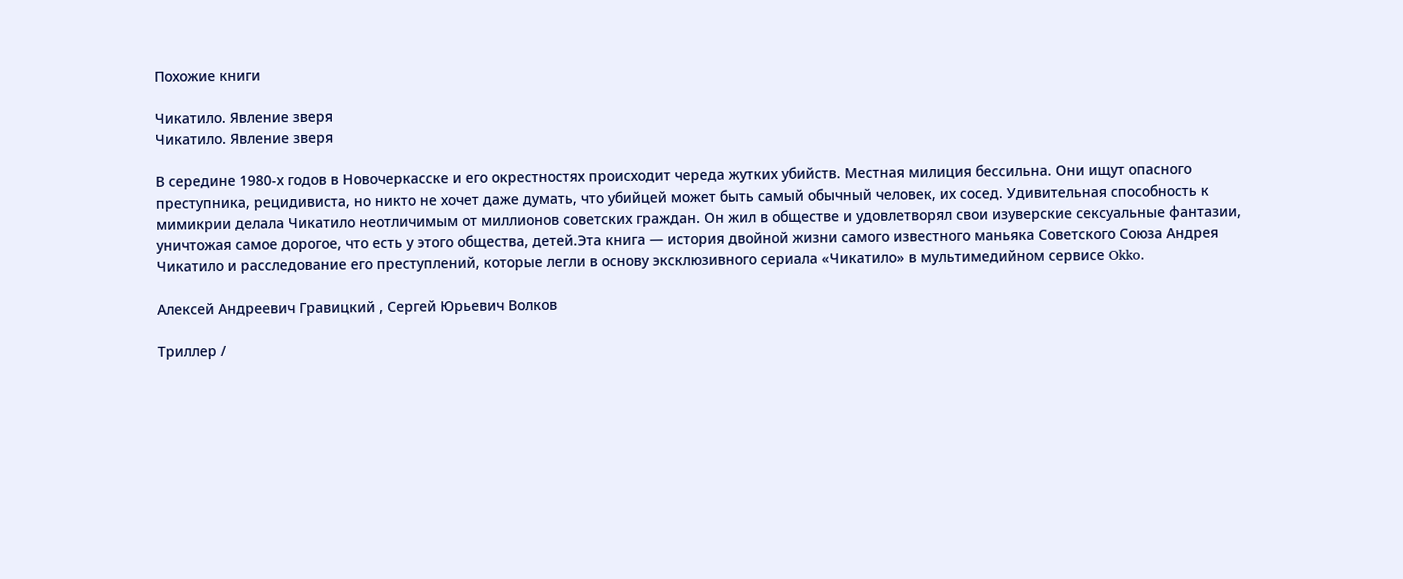Похожие книги

Чикатило. Явление зверя
Чикатило. Явление зверя

В середине 1980-х годов в Новочеркасске и его окрестностях происходит череда жутких убийств. Местная милиция бессильна. Они ищут опасного преступника, рецидивиста, но никто не хочет даже думать, что убийцей может быть самый обычный человек, их сосед. Удивительная способность к мимикрии делала Чикатило неотличимым от миллионов советских граждан. Он жил в обществе и удовлетворял свои изуверские сексуальные фантазии, уничтожая самое дорогое, что есть у этого общества, детей.Эта книга — история двойной жизни самого известного маньяка Советского Союза Андрея Чикатило и расследование его преступлений, которые легли в основу эксклюзивного сериала «Чикатило» в мультимедийном сервисе Okko.

Алексей Андреевич Гравицкий , Сергей Юрьевич Волков

Триллер /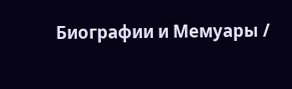Биографии и Мемуары /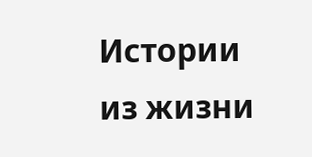Истории из жизни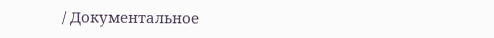/ Документальное